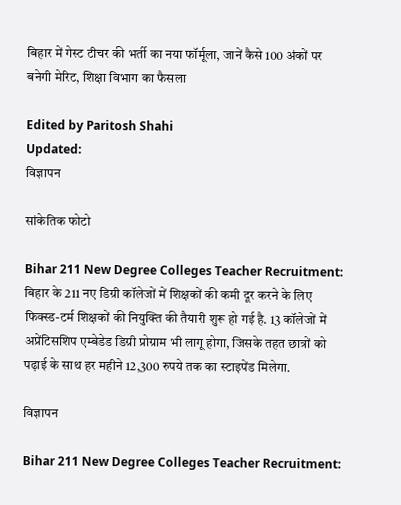बिहार में गेस्ट टीचर की भर्ती का नया फॉर्मूला, जानें कैसे 100 अंकों पर बनेगी मेरिट, शिक्षा विभाग का फैसला

Edited by Paritosh Shahi
Updated:
विज्ञापन

सांकेतिक फोटो

Bihar 211 New Degree Colleges Teacher Recruitment: बिहार के 211 नए डिग्री कॉलेजों में शिक्षकों की कमी दूर करने के लिए फिक्स्ड-टर्म शिक्षकों की नियुक्ति की तैयारी शुरू हो गई है. 13 कॉलेजों में अप्रेंटिसशिप एम्बेडेड डिग्री प्रोग्राम भी लागू होगा, जिसके तहत छात्रों को पढ़ाई के साथ हर महीने 12,300 रुपये तक का स्टाइपेंड मिलेगा.

विज्ञापन

Bihar 211 New Degree Colleges Teacher Recruitment: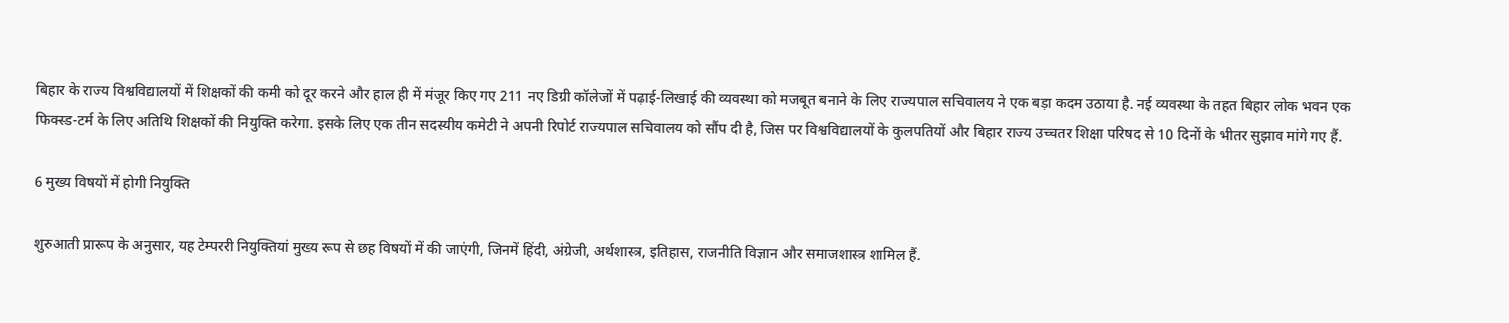बिहार के राज्य विश्वविद्यालयों में शिक्षकों की कमी को दूर करने और हाल ही में मंजूर किए गए 211 नए डिग्री कॉलेजों में पढ़ाई-लिखाई की व्यवस्था को मजबूत बनाने के लिए राज्यपाल सचिवालय ने एक बड़ा कदम उठाया है. नई व्यवस्था के तहत बिहार लोक भवन एक फिक्स्ड-टर्म के लिए अतिथि शिक्षकों की नियुक्ति करेगा. इसके लिए एक तीन सदस्यीय कमेटी ने अपनी रिपोर्ट राज्यपाल सचिवालय को सौंप दी है, जिस पर विश्वविद्यालयों के कुलपतियों और बिहार राज्य उच्चतर शिक्षा परिषद से 10 दिनों के भीतर सुझाव मांगे गए हैं.

6 मुख्य विषयों में होगी नियुक्ति

शुरुआती प्रारूप के अनुसार, यह टेम्पररी नियुक्तियां मुख्य रूप से छह विषयों में की जाएंगी, जिनमें हिंदी, अंग्रेजी, अर्थशास्त्र, इतिहास, राजनीति विज्ञान और समाजशास्त्र शामिल हैं.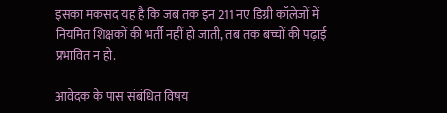इसका मकसद यह है कि जब तक इन 211 नए डिग्री कॉलेजों में नियमित शिक्षकों की भर्ती नहीं हो जाती, तब तक बच्चों की पढ़ाई प्रभावित न हो.

आवेदक के पास संबंधित विषय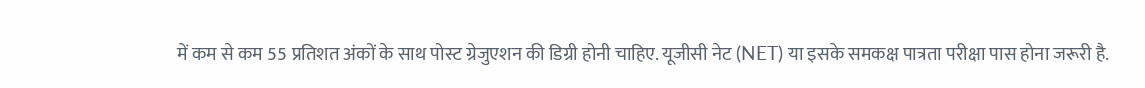में कम से कम 55 प्रतिशत अंकों के साथ पोस्ट ग्रेजुएशन की डिग्री होनी चाहिए. यूजीसी नेट (NET) या इसके समकक्ष पात्रता परीक्षा पास होना जरूरी है.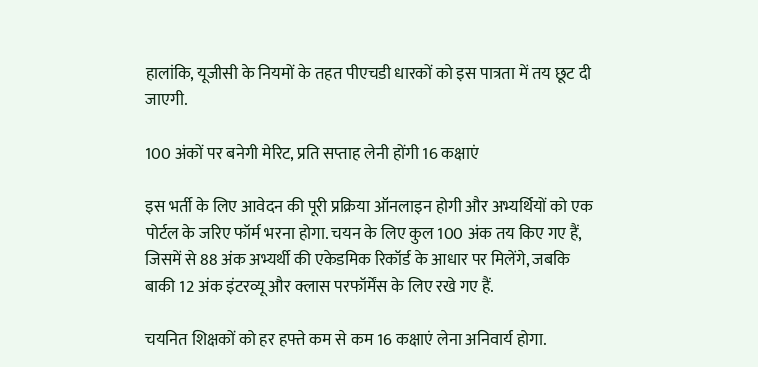हालांकि, यूजीसी के नियमों के तहत पीएचडी धारकों को इस पात्रता में तय छूट दी जाएगी.

100 अंकों पर बनेगी मेरिट, प्रति सप्ताह लेनी होंगी 16 कक्षाएं

इस भर्ती के लिए आवेदन की पूरी प्रक्रिया ऑनलाइन होगी और अभ्यर्थियों को एक पोर्टल के जरिए फॉर्म भरना होगा. चयन के लिए कुल 100 अंक तय किए गए हैं, जिसमें से 88 अंक अभ्यर्थी की एकेडमिक रिकॉर्ड के आधार पर मिलेंगे, जबकि बाकी 12 अंक इंटरव्यू और क्लास परफॉर्मेंस के लिए रखे गए हैं.

चयनित शिक्षकों को हर हफ्ते कम से कम 16 कक्षाएं लेना अनिवार्य होगा.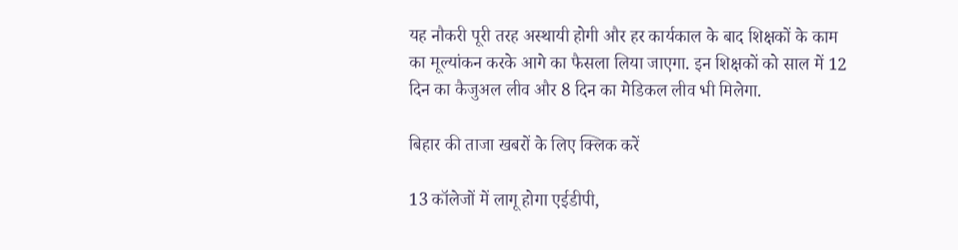यह नौकरी पूरी तरह अस्थायी होगी और हर कार्यकाल के बाद शिक्षकों के काम का मूल्यांकन करके आगे का फैसला लिया जाएगा. इन शिक्षकों को साल में 12 दिन का कैजुअल लीव और 8 दिन का मेडिकल लीव भी मिलेगा.

बिहार की ताजा खबरों के लिए क्लिक करें

13 कॉलेजों में लागू होगा एईडीपी,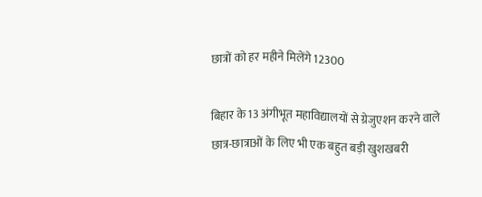छात्रों को हर महीने मिलेंगे 12300

बिहार के 13 अंगीभूत महाविद्यालयों से ग्रेजुएशन करने वाले छात्र-छात्राओं के लिए भी एक बहुत बड़ी खुशखबरी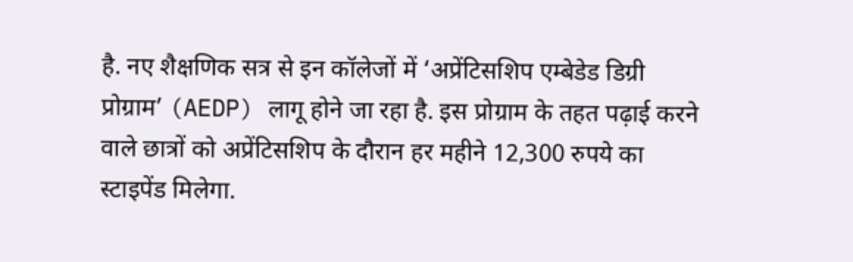है. नए शैक्षणिक सत्र से इन कॉलेजों में ‘अप्रेंटिसशिप एम्बेडेड डिग्री प्रोग्राम’ (AEDP) लागू होने जा रहा है. इस प्रोग्राम के तहत पढ़ाई करने वाले छात्रों को अप्रेंटिसशिप के दौरान हर महीने 12,300 रुपये का स्टाइपेंड मिलेगा.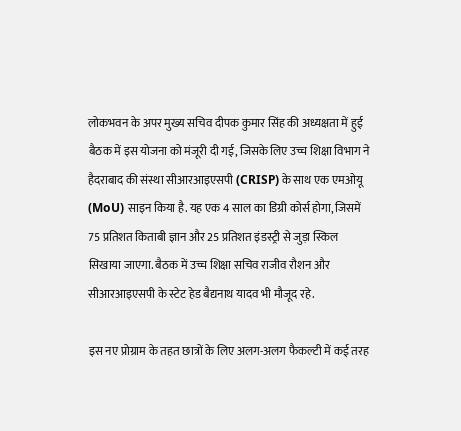लोकभवन के अपर मुख्य सचिव दीपक कुमार सिंह की अध्यक्षता में हुई बैठक में इस योजना को मंजूरी दी गई, जिसके लिए उच्च शिक्षा विभाग ने हैदराबाद की संस्था सीआरआइएसपी (CRISP) के साथ एक एमओयू (MoU) साइन किया है. यह एक 4 साल का डिग्री कोर्स होगा, जिसमें 75 प्रतिशत किताबी ज्ञान और 25 प्रतिशत इंडस्ट्री से जुड़ा स्किल सिखाया जाएगा. बैठक में उच्च शिक्षा सचिव राजीव रौशन और सीआरआइएसपी के स्टेट हेड बैद्यनाथ यादव भी मौजूद रहे.

इस नए प्रोग्राम के तहत छात्रों के लिए अलग-अलग फैकल्टी में कई तरह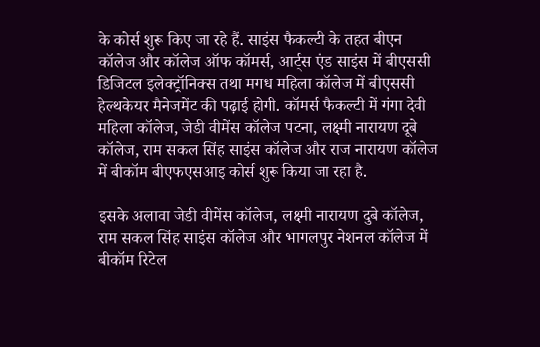के कोर्स शुरू किए जा रहे हैं. साइंस फैकल्टी के तहत बीएन कॉलेज और कॉलेज ऑफ कॉमर्स, आर्ट्स एंड साइंस में बीएससी डिजिटल इलेक्ट्रॉनिक्स तथा मगध महिला कॉलेज में बीएससी हेल्थकेयर मैनेजमेंट की पढ़ाई होगी. कॉमर्स फैकल्टी में गंगा देवी महिला कॉलेज, जेडी वीमेंस कॉलेज पटना, लक्ष्मी नारायण दूबे कॉलेज, राम सकल सिंह साइंस कॉलेज और राज नारायण कॉलेज में बीकॉम बीएफएसआइ कोर्स शुरू किया जा रहा है.

इसके अलावा जेडी वीमेंस कॉलेज, लक्ष्मी नारायण दुबे कॉलेज, राम सकल सिंह साइंस कॉलेज और भागलपुर नेशनल कॉलेज में बीकॉम रिटेल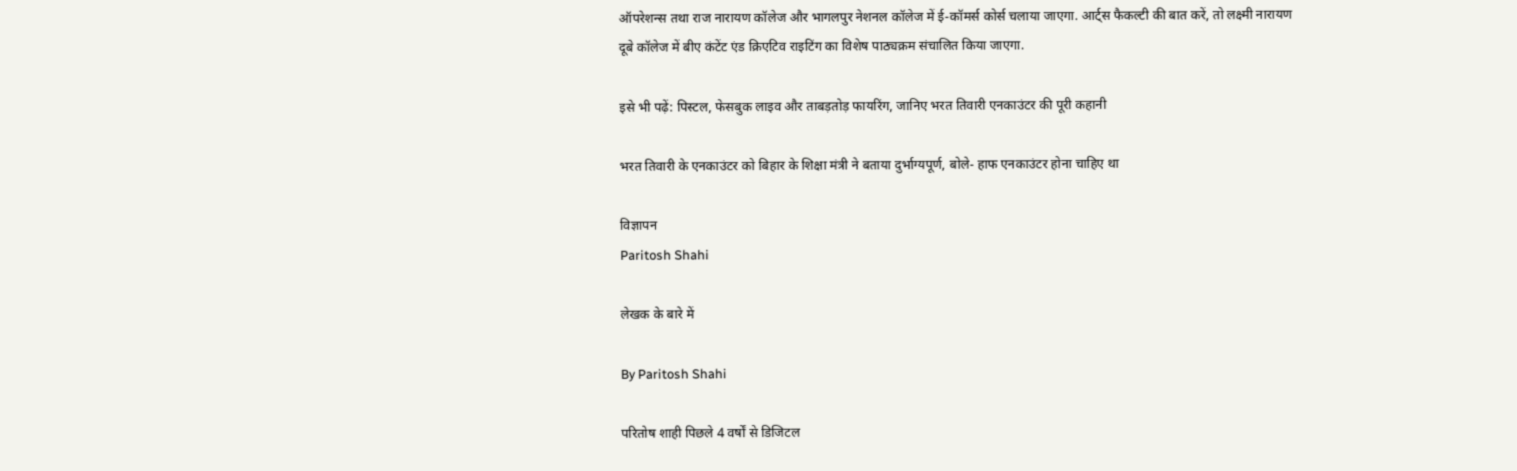ऑपरेशन्स तथा राज नारायण कॉलेज और भागलपुर नेशनल कॉलेज में ई-कॉमर्स कोर्स चलाया जाएगा. आर्ट्स फैकल्टी की बात करें, तो लक्ष्मी नारायण दूबे कॉलेज में बीए कंटेंट एंड क्रिएटिव राइटिंग का विशेष पाठ्यक्रम संचालित किया जाएगा.

इसे भी पढ़ें: पिस्टल, फेसबुक लाइव और ताबड़तोड़ फायरिंग, जानिए भरत तिवारी एनकाउंटर की पूरी कहानी

भरत तिवारी के एनकाउंटर को बिहार के शिक्षा मंत्री ने बताया दुर्भाग्यपूर्ण, बोले- हाफ एनकाउंटर होना चाहिए था

विज्ञापन
Paritosh Shahi

लेखक के बारे में

By Paritosh Shahi

परितोष शाही पिछले 4 वर्षों से डिजिटल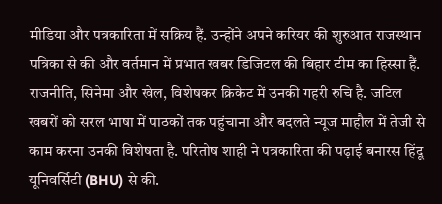मीडिया और पत्रकारिता में सक्रिय हैं. उन्होंने अपने करियर की शुरुआत राजस्थान पत्रिका से की और वर्तमान में प्रभात खबर डिजिटल की बिहार टीम का हिस्सा हैं. राजनीति, सिनेमा और खेल, विशेषकर क्रिकेट में उनकी गहरी रुचि है. जटिल खबरों को सरल भाषा में पाठकों तक पहुंचाना और बदलते न्यूज माहौल में तेजी से काम करना उनकी विशेषता है. परितोष शाही ने पत्रकारिता की पढ़ाई बनारस हिंदू यूनिवर्सिटी (BHU) से की.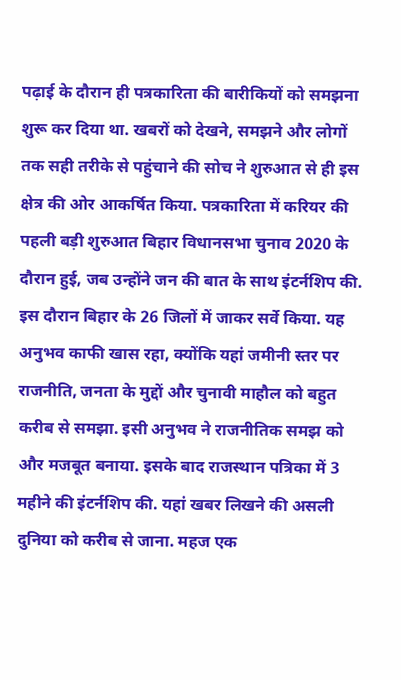पढ़ाई के दौरान ही पत्रकारिता की बारीकियों को समझना शुरू कर दिया था. खबरों को देखने, समझने और लोगों तक सही तरीके से पहुंचाने की सोच ने शुरुआत से ही इस क्षेत्र की ओर आकर्षित किया. पत्रकारिता में करियर की पहली बड़ी शुरुआत बिहार विधानसभा चुनाव 2020 के दौरान हुई, जब उन्होंने जन की बात के साथ इंटर्नशिप की. इस दौरान बिहार के 26 जिलों में जाकर सर्वे किया. यह अनुभव काफी खास रहा, क्योंकि यहां जमीनी स्तर पर राजनीति, जनता के मुद्दों और चुनावी माहौल को बहुत करीब से समझा. इसी अनुभव ने राजनीतिक समझ को और मजबूत बनाया. इसके बाद राजस्थान पत्रिका में 3 महीने की इंटर्नशिप की. यहां खबर लिखने की असली दुनिया को करीब से जाना. महज एक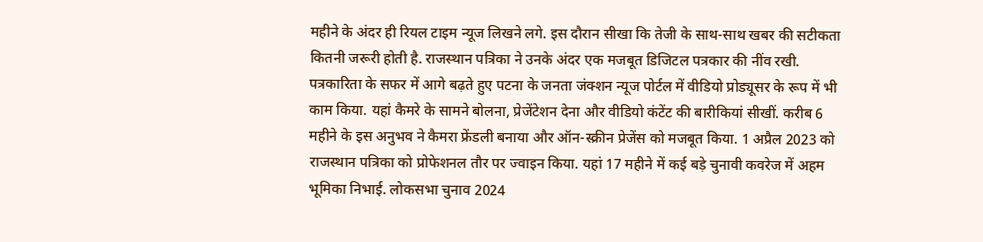महीने के अंदर ही रियल टाइम न्यूज लिखने लगे. इस दौरान सीखा कि तेजी के साथ-साथ खबर की सटीकता कितनी जरूरी होती है. राजस्थान पत्रिका ने उनके अंदर एक मजबूत डिजिटल पत्रकार की नींव रखी. पत्रकारिता के सफर में आगे बढ़ते हुए पटना के जनता जंक्शन न्यूज पोर्टल में वीडियो प्रोड्यूसर के रूप में भी काम किया. यहां कैमरे के सामने बोलना, प्रेजेंटेशन देना और वीडियो कंटेंट की बारीकियां सीखीं. करीब 6 महीने के इस अनुभव ने कैमरा फ्रेंडली बनाया और ऑन-स्क्रीन प्रेजेंस को मजबूत किया. 1 अप्रैल 2023 को राजस्थान पत्रिका को प्रोफेशनल तौर पर ज्वाइन किया. यहां 17 महीने में कई बड़े चुनावी कवरेज में अहम भूमिका निभाई. लोकसभा चुनाव 2024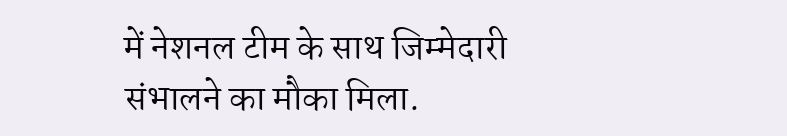में नेशनल टीम के साथ जिम्मेदारी संभालने का मौका मिला.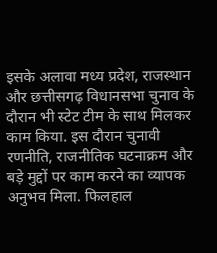इसके अलावा मध्य प्रदेश, राजस्थान और छत्तीसगढ़ विधानसभा चुनाव के दौरान भी स्टेट टीम के साथ मिलकर काम किया. इस दौरान चुनावी रणनीति, राजनीतिक घटनाक्रम और बड़े मुद्दों पर काम करने का व्यापक अनुभव मिला. फिलहाल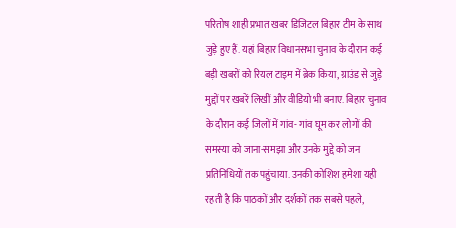परितोष शाही प्रभात खबर डिजिटल बिहार टीम के साथ जुड़े हुए हैं. यहां बिहार विधानसभा चुनाव के दौरान कई बड़ी खबरों को रियल टाइम में ब्रेक किया, ग्राउंड से जुड़े मुद्दों पर खबरें लिखीं और वीडियो भी बनाए. बिहार चुनाव के दौरान कई जिलों में गांव- गांव घूम कर लोगों की समस्या को जाना-समझा और उनके मुद्दे को जन प्रतिनिधियों तक पहुंचाया. उनकी कोशिश हमेशा यही रहती है कि पाठकों और दर्शकों तक सबसे पहले,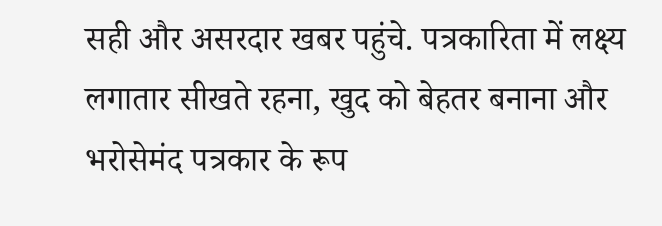सही और असरदार खबर पहुंचे. पत्रकारिता में लक्ष्य लगातार सीखते रहना, खुद को बेहतर बनाना और भरोसेमंद पत्रकार के रूप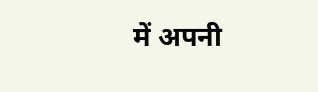में अपनी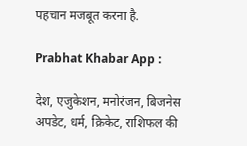पहचान मजबूत करना है.

Prabhat Khabar App :

देश, एजुकेशन, मनोरंजन, बिजनेस अपडेट, धर्म, क्रिकेट, राशिफल की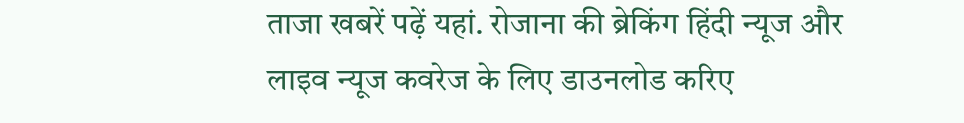ताजा खबरें पढ़ें यहां. रोजाना की ब्रेकिंग हिंदी न्यूज और लाइव न्यूज कवरेज के लिए डाउनलोड करिए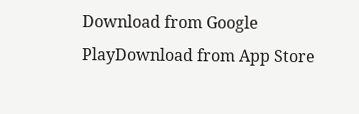Download from Google PlayDownload from App Store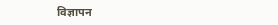विज्ञापन